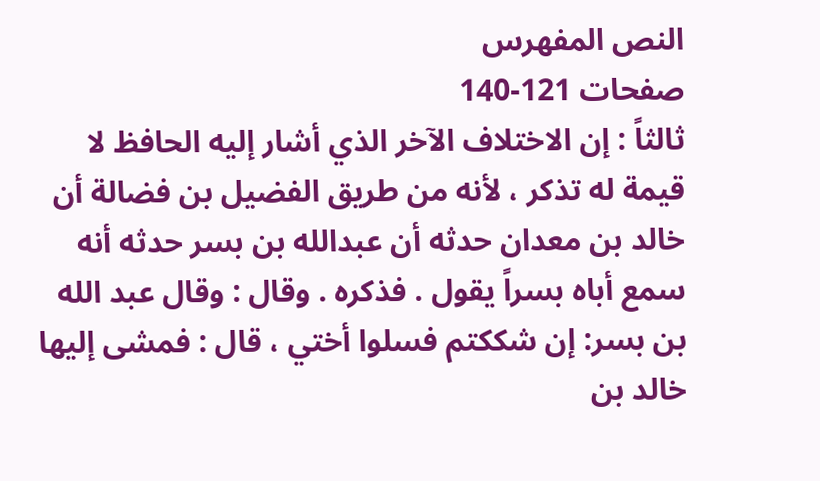النص المفهرس
صفحات 121-140
ثالثاً : إن الاختلاف الآخر الذي أشار إليه الحافظ لا قيمة له تذكر ، لأنه من طريق الفضيل بن فضالة أن خالد بن معدان حدثه أن عبدالله بن بسر حدثه أنه سمع أباه بسراً يقول . فذكره . وقال : وقال عبد الله بن بسر: إن شككتم فسلوا أختي ، قال : فمشى إليها خالد بن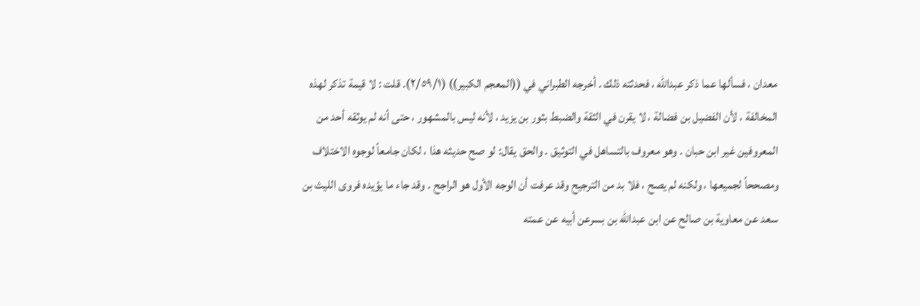معدان ، فسألها عما ذكر عبدالله ، فحدثته ذلك . أخرجه الطبراني في ((المعجم الكبير)) (٢/٥٩/١). قلت : لا قيمة تذكر لهذه المخالفة ، لأن الفضيل بن فضالة ، لا يقرن في الثقة والضبط بثور بن يزيد ، لأنه ليس بالمشهور ، حتى أنه لم يوثقه أحد من المعروفين غير ابن حبان . وهو معروف بالتساهل في التوثيق . والحق يقال: لو صح حديثه هذا ، لكان جامعاً لوجوه الاختلاف ومصححاً لجميعها ، ولكنه لم يصح ، فلا بد من الترجيح وقد عرفت أن الوجه الأول هو الراجح . وقد جاء ما يؤيده فروى الليث بن سعد عن معاوية بن صالح عن ابن عبدالله بن بسرعن أبيه عن عمته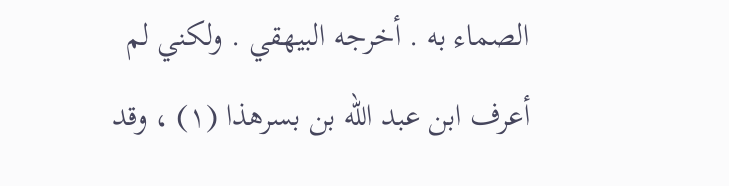الصماء به . أخرجه البيهقي . ولكني لم أعرف ابن عبد الله بن بسرهذا (١) ، وقد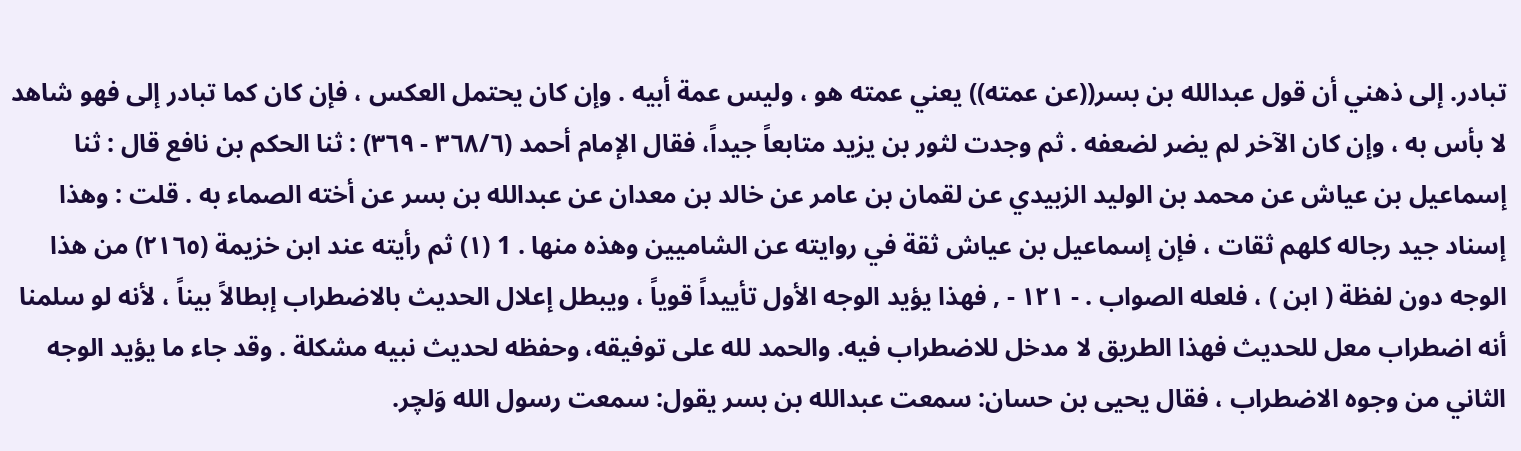تبادر. إلى ذهني أن قول عبدالله بن بسر((عن عمته)) يعني عمته هو ، وليس عمة أبيه . وإن کان يحتمل العكس ، فإن کان کما تبادر إلی فهو شاهد لا بأس به ، وإن كان الآخر لم يضر لضعفه . ثم وجدت لثور بن يزيد متابعاً جيداً، فقال الإمام أحمد (٣٦٨/٦ - ٣٦٩) : ثنا الحكم بن نافع قال : ثنا إسماعيل بن عياش عن محمد بن الوليد الزبيدي عن لقمان بن عامر عن خالد بن معدان عن عبدالله بن بسر عن أخته الصماء به . قلت : وهذا إسناد جيد رجاله كلهم ثقات ، فإن إسماعيل بن عياش ثقة في روايته عن الشاميين وهذه منها . 1 (١) ثم رأيته عند ابن خزيمة (٢١٦٥) من هذا الوجه دون لفظة ( ابن ) ، فلعله الصواب . - ١٢١ - , فهذا يؤيد الوجه الأول تأييداً قوياً ، ويبطل إعلال الحديث بالاضطراب إبطالاً بيناً ، لأنه لو سلمنا أنه اضطراب معل للحديث فهذا الطريق لا مدخل للاضطراب فيه. والحمد لله على توفيقه، وحفظه لحديث نبيه مشكلة . وقد جاء ما يؤيد الوجه الثاني من وجوه الاضطراب ، فقال يحيى بن حسان: سمعت عبدالله بن بسر يقول: سمعت رسول الله وَلچر.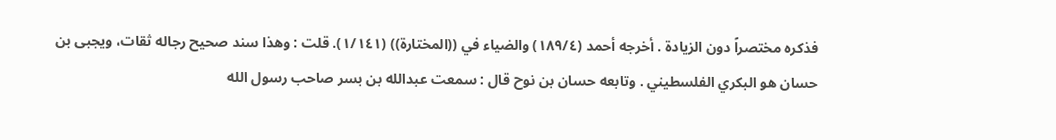فذكره مختصراً دون الزيادة . أخرجه أحمد (١٨٩/٤) والضياء في ((المختارة)) (١/١٤١). قلت : وهذا سند صحيح رجاله ثقات، ويجبى بن حسان هو البكري الفلسطيني . وتابعه حسان بن نوح قال : سمعت عبدالله بن بسر صاحب رسول الله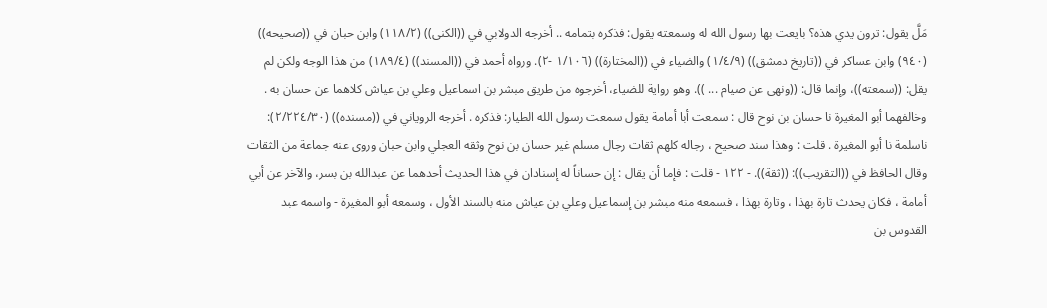مَلَّ يقول: ترون يدي هذه؟ بايعت بها رسول الله له وسمعته يقول: فذكره بتمامه .. أخرجه الدولابي في ((الكنى)) (١١٨/٢) وابن حبان في ((صحيحه)) (٩٤٠) وابن عساكر في ((تاريخ دمشق)) (١/٤/٩) والضياء في ((المختارة)) (١/١٠٦ -٢). ورواه أحمد في ((المسند)) (١٨٩/٤) من هذا الوجه ولكن لم يقل: ((سمعته))، وإنما قال: ((ونهى عن صيام ... )). وهو رواية للضياء، أخرجوه من طريق مبشر بن اسماعيل وعلي بن عياش كلاهما عن حسان به . وخالفهما أبو المغيرة نا حسان بن نوح قال : سمعت أبا أمامة يقول سمعت رسول الله الطيار: فذكره . أخرجه الروياني في ((مسنده)) (٢/٢٢٤/٣٠): ناسلمة نا أبو المغيرة . قلت : وهذا سند صحيح ، رجاله كلهم ثقات رجال مسلم غير حسان بن نوح وثقه العجلي وابن حبان وروى عنه جماعة من الثقات وقال الحافظ في ((التقريب)): ((ثقة)). - ١٢٢ - قلت : فإما أن يقال : إن حساناً له إسنادان في هذا الحديث أحدهما عن عبدالله بن بسر، والآخر عن أبي أمامة ، فكان يحدث تارة بهذا ، وتارة بهذا ، فسمعه منه مبشر بن إسماعيل وعلي بن عياش منه بالسند الأول ، وسمعه أبو المغيرة - واسمه عبد القدوس بن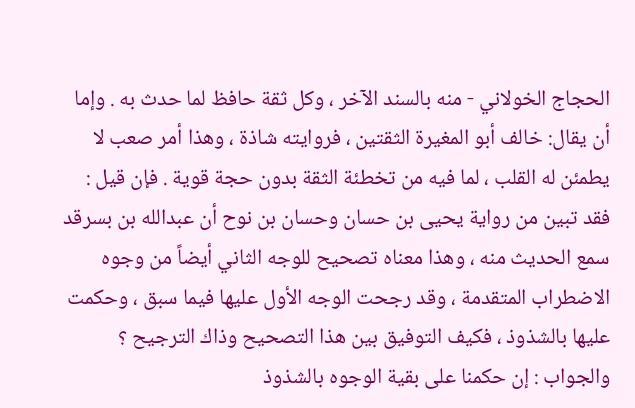الحجاج الخولاني - منه بالسند الآخر ، وكل ثقة حافظ لما حدث به . وإما أن يقال: خالف أبو المغيرة الثقتين ، فروايته شاذة ، وهذا أمر صعب لا يطمئن له القلب ، لما فيه من تخطئة الثقة بدون حجة قوية . فإن قيل : فقد تبين من رواية يحيى بن حسان وحسان بن نوح أن عبدالله بن بسرقد سمع الحديث منه ، وهذا معناه تصحيح للوجه الثاني أيضاً من وجوه الاضطراب المتقدمة ، وقد رجحت الوجه الأول عليها فيما سبق ، وحكمت عليها بالشذوذ ، فكيف التوفيق بين هذا التصحيح وذاك الترجيح ؟ والجواب : إن حكمنا على بقية الوجوه بالشذوذ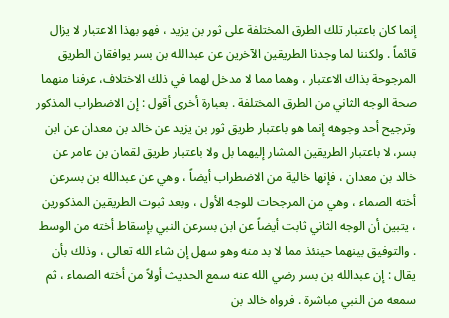إنما كان باعتبار تلك الطرق المختلفة على ثور بن يزيد ، فهو بهذا الاعتبار لا يزال قائماً . ولكننا لما وجدنا الطريقين الآخرين عن عبدالله بن بسر يوافقان الطريق المرجوحة بذاك الاعتبار ، وهما مما لا مدخل لهما في ذلك الاختلاف، عرفنا منهما صحة الوجه الثاني من الطرق المختلفة . بعبارة أخرى أقول : إن الاضطراب المذكور وترجيح أحد وجوهه إنما هو باعتبار طريق ثور بن يزيد عن خالد بن معدان عن ابن بسر، لا باعتبار الطريقين المشار إليهما بل ولا باعتبار طريق لقمان بن عامر عن خالد بن معدان ، فإنها خالية من الاضطراب أيضاً ، وهي عن عبدالله بن بسرعن أخته الصماء ، وهي من المرجحات للوجه الأول ، وبعد ثبوت الطريقين المذكورين ، يتبين أن الوجه الثاني ثابت أيضاً عن ابن بسرعن النبي بإسقاط أخته من الوسط . والتوفيق بينهما حينئذ مما لا بد منه وهو سهل إن شاء الله تعالى ، وذلك بأن يقال : إن عبدالله بن بسر رضي الله عنه سمع الحديث أولاً من أخته الصماء ، ثم سمعه من النبي مباشرة . فرواه خالد بن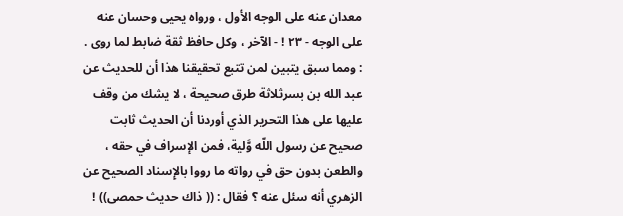معدان عنه على الوجه الأول ، ورواه يحيى وحسان عنه على الوجه - ٢٣ ! - الآخر ، وكل حافظ ثقة ضابط لما روى . : ومما سبق يتبين لمن تتبع تحقيقنا هذا أن للحديث عن عبد الله بن بسرثلاثة طرق صحيحة ، لا يشك من وقف عليها على هذا التحرير الذي أوردنا أن الحديث ثابت صحيح عن رسول اللّه وَّلية، فمن الإسراف في حقه ، والطعن بدون حق في رواته ما رووا بالإِسناد الصحيح عن الزهري أنه سئل عنه ؟ فقال : (( ذاك حديث حمصى)) !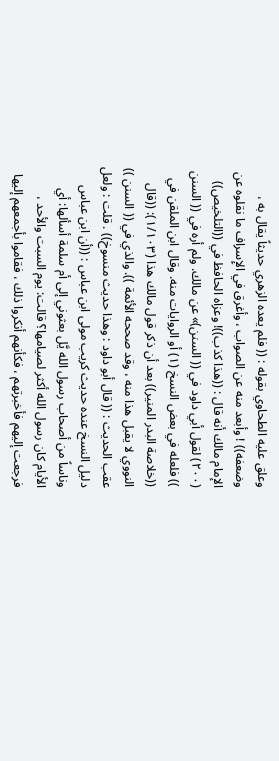وعلق عليه الطحاوي بقوله : (( فلم يعده الزهري حديثاً يقال به ، وضعفه)) ! وأبعد منه عن الصواب ، وأغرق في الإِسراف ما نقلوه عن الإمام مالك أنه قال : ((هذا كذب))! وعزاه الحافظ في ((التلخيص)) (٢٠٠) لقول أبي داود في (( السنن)» عن مالك. ولم أره في (( السنن )) فلعله في بعض النسخ (١) أو الروايات منه. وقال ابن الملقن في ((خلاصة البدر المنير)) بعد أن ذكر قول مالك هذا (١/١٠٣): ((قال النووي لا يقبل هذا منه ، وقد صححه الأئمة )). والذي في (( السنن )) عقب الحديث : (( قال أبو داود : وهذا حديث منسوخ)) . قلت : ولعل دليل النسخ عنده حديث كريب مولى ابن عباس : ((أن ابن عباس وناساً من أصحاب رسول الله يَّل بعثوني إلى أم سلمة أسألها: أي الأيام كان رسول الله أكثر لصيامها؟ قالت: يوم السبت والأحد ، فرجعت إليهم فأخبرتهم ، فكأنهم أنكروا ذلك ، فقاموا بأجمعهم إليها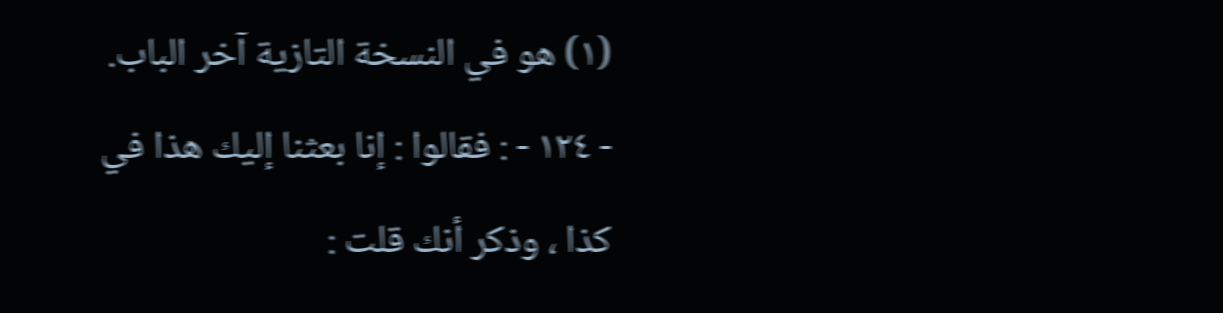(١) هو في النسخة التازية آخر الباب. - ١٢٤ - : فقالوا : إنا بعثنا إليك هذا في كذا ، وذكر أنك قلت :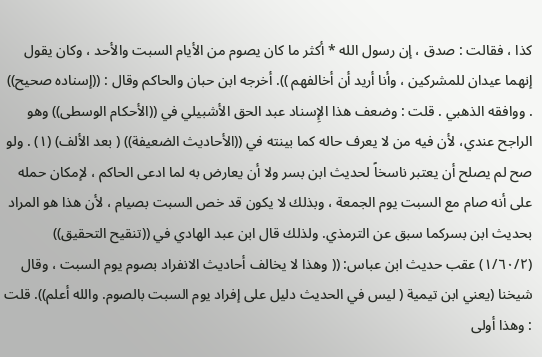كذا ، فقالت : صدق ، إن رسول الله * أكثر ما كان يصوم من الأيام السبت والأحد ، وكان يقول إنهما عيدان للمشركين ، وأنا أريد أن أخالفهم )). أخرجه ابن حبان والحاكم وقال : ((إسناده صحيح)) . ووافقه الذهبي . قلت : وضعف هذا الإِسناد عبد الحق الأشبيلي في ((الأحكام الوسطى)) وهو الراجح عندي، لأن فيه من لا يعرف حاله كما بينته في ((الأحاديث الضعيفة)) ( بعد الألف) (١) . ولو صح لم يصلح أن يعتبر ناسخاً لحديث ابن بسر ولا أن يعارض به لما ادعى الحاكم ، لإمكان حمله على أنه صام مع السبت يوم الجمعة ، وبذلك لا يكون قد خص السبت بصيام ، لأن هذا هو المراد بحديث ابن بسركما سبق عن الترمذي. ولذلك قال ابن عبد الهادي في ((تنقيح التحقيق)) (١/٦٠/٢) عقب حديث ابن عباس: (( وهذا لا يخالف أحاديث الانفراد بصوم يوم السبت ، وقال شيخنا (يعني ابن تيمية ( ليس في الحديث دليل على إفراد يوم السبت بالصوم. والله أعلم)). قلت : وهذا أولى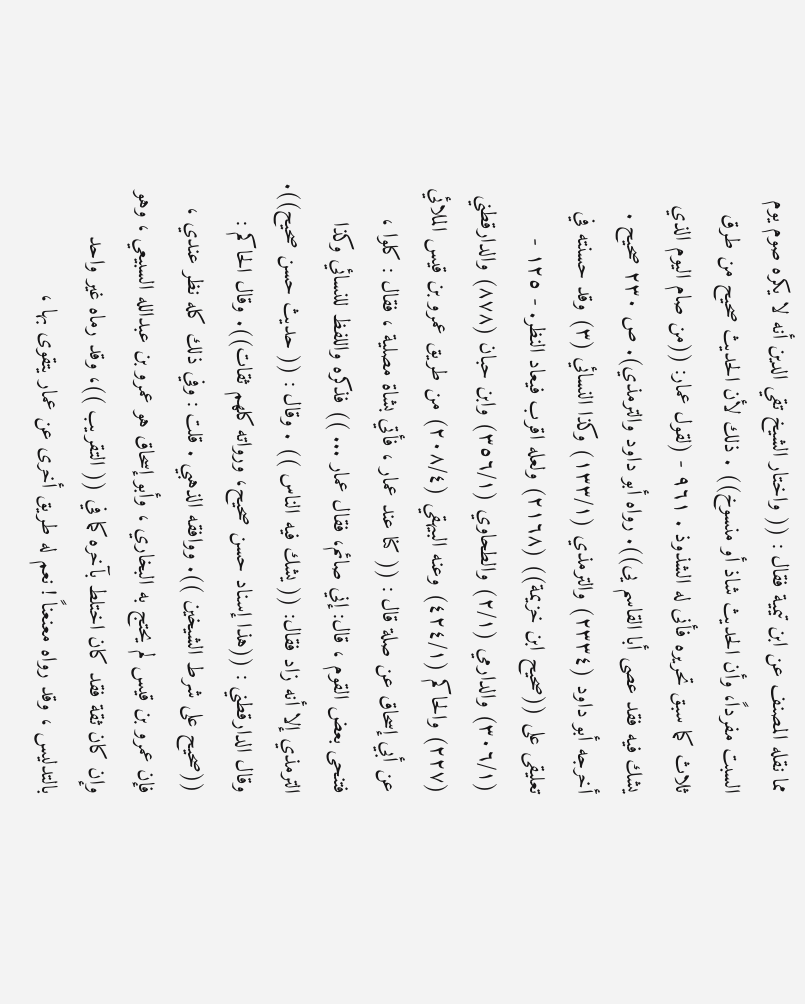مما نقله المصنف عن ابن تيمية فقال : (( واختار الشيخ تقي الدين أنه لا يكره صوم يوم السبت مفرداً، وأن الحديث شاذ أو منسوخ)) . ذلك لأن الحديث صحيح من طرق ثلاث كما سبق تحريره فأنى له الشذوذ . ٩٦١ - (لقول عمار: ((من صام اليوم الذي يشك فيه فقد عصى أبا القاسم یی)). رواه أبو داود والترمذي). ص ٢٣٠ صحيح . أخرجه أبو داود (٢٣٣٤) والترمذي (١٣٣/١) وكذا النسائي (٣) وقد حسنته في تعليقى على ((صحيح ابن خزيمة)) (٢١٦٨) ولعله اقرب فيعاد النظر. - ١٢٥ - (٣٠٦/١) والدارمي (٢/١) والطحاوي (٣٥٦/١) وابن حبان (٨٧٨) والدارقطني (٢٢٧) والحاكم (٤٢٤/١) وعنه البيهقي (٢٠٨/٤) من طريق عمرو بن قيس الملائي عن أبي إسحاق عن صلة قال : (( كنا عند عمار ، فأتي بشاة مصلية ، فقال : كلوا ، فتنحى بعض القوم ، قال: إني صائم، فقال عمار ... )) فذكره واللفظ للنسائي وكذا الترمذي إلا أنه زاد فقال: (( يشك فيه الناس )) . وقال : (( حديث حسن صحيح)). وقال الدارقطني : ((هذا إسناد حسن صحيح، ورواته كلهم ثقات)). وقال الحاكم : ((صحيح على شرط الشيخين )). ووافقه الذهبي . قلت : وفي ذلك كله نظر عندي ، فإن عمرو بن قيس لم يحتج به البخاري ، وأبو إسحاق هو عمرو بن عبدالله السبيعي ، وهو وإن كان ثقة فقد كان اختلط بآخره كما في (( التقريب ))، وقد رماه غير واحد بالتدليس ، وقد رواه معنعناً ! نعم له طريق أخرى عن عمار يتقوى بها ،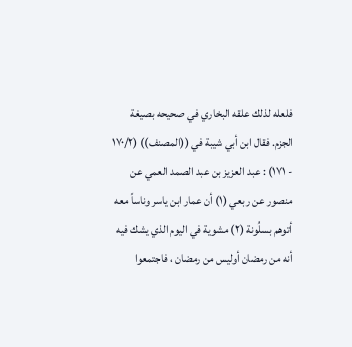فلعله لذلك علقه البخاري في صحيحه بصيغة الجزم. فقال ابن أبي شيبة في ((المصنف)) (١٧٠/٢ - ١٧١) : عبد العزيز بن عبد الصمد العمي عن منصور عن ربعي (١) أن عمار ابن ياسر وناساً معه أتوهم بسلُونة (٢) مشوية في اليوم الذي يشك فيه أنه من رمضان أوليس من رمضان ، فاجتمعوا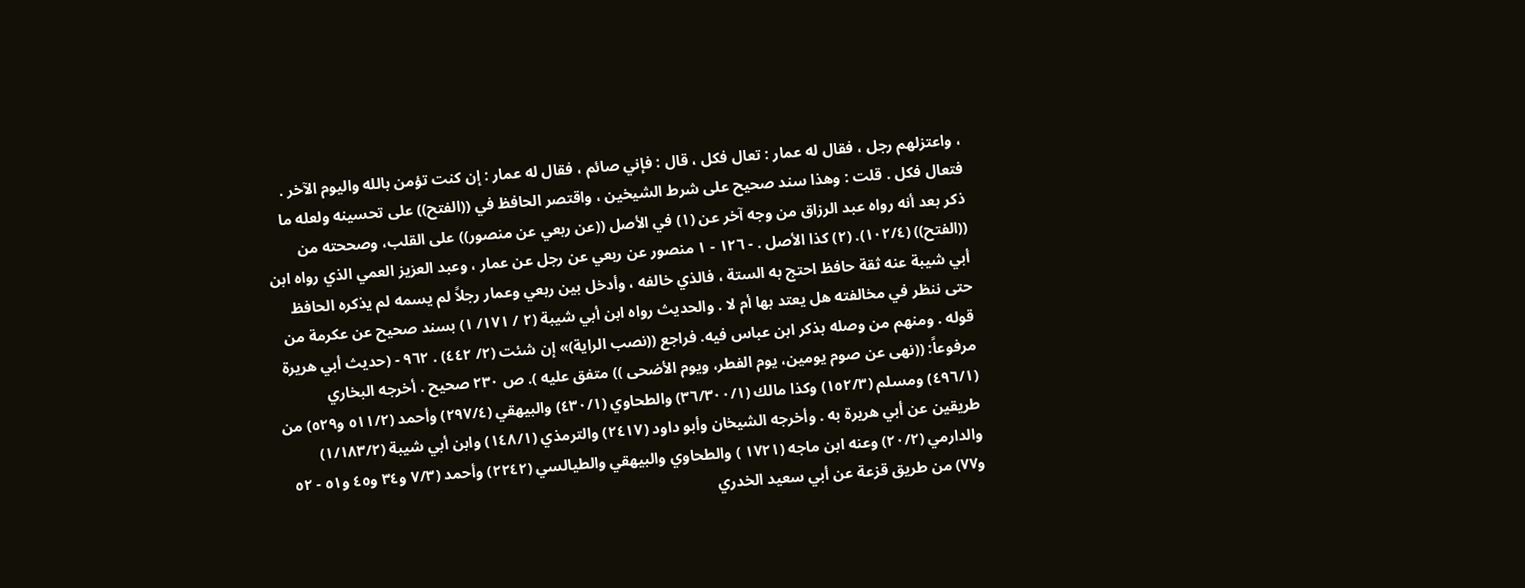، واعتزلهم رجل ، فقال له عمار : تعال فكل ، قال : فإني صائم ، فقال له عمار : إن كنت تؤمن بالله واليوم الآخر . فتعال فكل . قلت : وهذا سند صحيح على شرط الشيخين ، واقتصر الحافظ في ((الفتح)) على تحسينه ولعله ما ذكر بعد أنه رواه عبد الرزاق من وجه آخر عن (١) في الأصل ((عن ربعي عن منصور)) على القلب، وصححته من ((الفتح)) (١٠٢/٤). (٢) كذا الأصل . - ١٢٦ - ١ منصور عن ربعي عن رجل عن عمار ، وعبد العزيز العمي الذي رواه ابن أبي شيبة عنه ثقة حافظ احتج به الستة ، فالذي خالفه ، وأدخل بين ربعي وعمار رجلاً لم يسمه لم يذكره الحافظ حتى ننظر في مخالفته هل يعتد بها أم لا . والحديث رواه ابن أبي شيبة (٢ / ١٧١/ ١) بسند صحيح عن عكرمة من قوله . ومنهم من وصله بذكر ابن عباس فيه. فراجع ((نصب الراية)» إن شئت (٢/ ٤٤٢) . ٩٦٢ - (حديث أبي هريرة مرفوعاً: ((نهى عن صوم يومين، يوم الفطر، ويوم الأضحى )) متفق عليه ). ص ٢٣٠ صحيح . أخرجه البخاري (٤٩٦/١) ومسلم (١٥٢/٣) وكذا مالك (٣٦/٣٠٠/١) والطحاوي (٤٣٠/١) والبيهقي (٢٩٧/٤) وأحمد (٥١١/٢ و٥٢٩) من طريقين عن أبي هريرة به . وأخرجه الشيخان وأبو داود (٢٤١٧) والترمذي (١٤٨/١) وابن أبي شيبة (١/١٨٣/٢) والدارمي (٢٠/٢) وعنه ابن ماجه (١٧٢١ ) والطحاوي والبيهقي والطيالسي (٢٢٤٢) وأحمد (٧/٣ و٣٤ و٤٥ و٥١ - ٥٢ و٧٧) من طريق قزعة عن أبي سعيد الخدري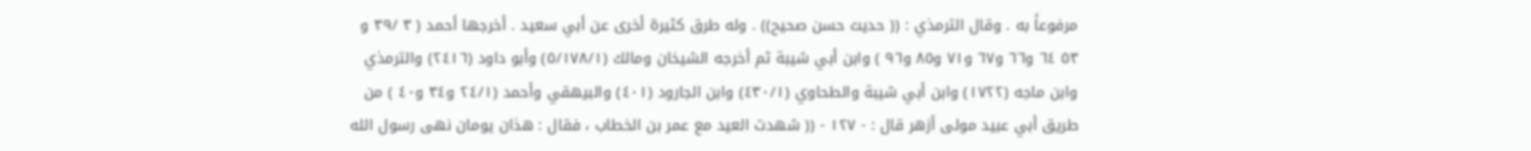مرفوعاً به . وقال الترمذي : (( حديث حسن صحيح)) . وله طرق كثيرة أخرى عن أبي سعيد . أخرجها أحمد ( ٣ /٣٩ و ٥٣ ٦٤ و٦٦ و٦٧ و٧١ و٨٥ و٩٦ ) وابن أبي شيبة ثم أخرجه الشيخان ومالك (٥/١٧٨/١) وأبو داود (٢٤١٦) والترمذي وابن ماجه (١٧٢٢) وابن أبي شيبة والطحاوي (٤٣٠/١) وابن الجارود (٤٠١) والبيهقي وأحمد (٢٤/١ و٣٤ و٤٠ ) من طريق أبي عبيد مولى أزهر قال : - ١٢٧ - (( شهدت العيد مع عمر بن الخطاب ، فقال : هذان یومان نهى رسول الله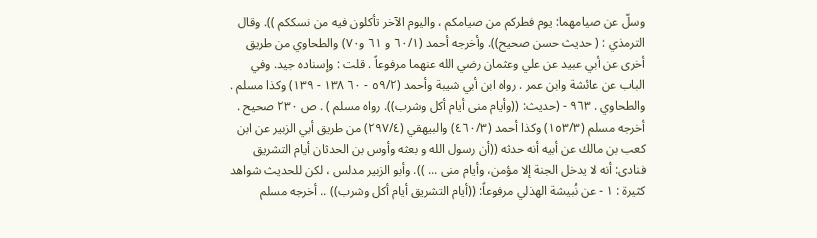وسلّ عن صيامهما: يوم فطركم من صيامكم ، واليوم الآخر تأكلون فيه من نسككم )). وقال الترمذي : ( حديث حسن صحيح)). وأخرجه أحمد (٦٠/١ و ٦١ و٧٠) والطحاوي من طريق أخرى عن أبي عبيد عن علي وعثمان رضي الله عنهما مرفوعاً . قلت : وإسناده جید. وفي الباب عن عائشة وابن عمر . رواه ابن أبي شيبة وأحمد (٥٩/٢ - ٦٠ ١٣٨ - ١٣٩) وكذا مسلم . والطحاوي . ٩٦٣ - (حديث: ((وأيام منى أيام أكل وشرب)). رواه مسلم ) . ص ٢٣٠ صحيح . أخرجه مسلم (١٥٣/٣) وكذا أحمد (٤٦٠/٣) والبيهقي (٢٩٧/٤) من طريق أبي الزبير عن ابن كعب بن مالك عن أبيه أنه حدثه ((أن رسول الله و بعثه وأوس بن الحدثان أيام التشريق فنادى: أنه لا يدخل الجنة إلا مؤمن، وأيام منى ... )). وأبو الزبير مدلس ، لكن للحديث شواهد كثيرة : ١ - عن نُبيشة الهذلي مرفوعاً: ((أيام التشريق أيام أكل وشرب)) .. أخرجه مسلم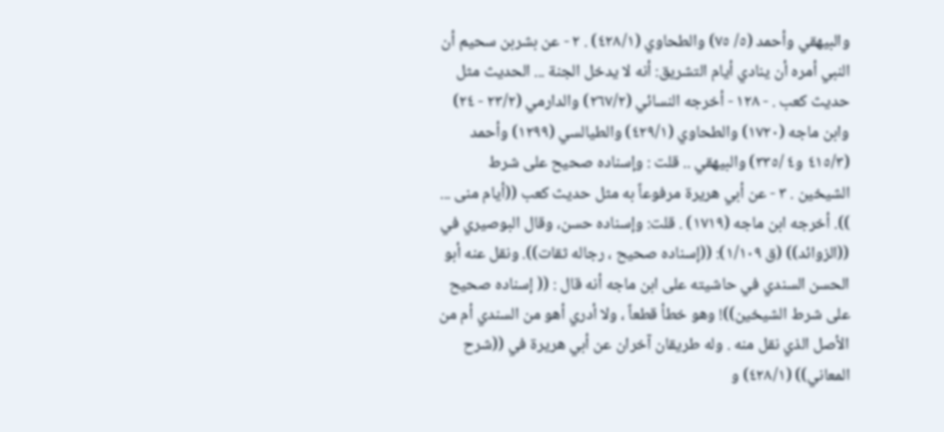والبيهقي وأحمد (٥/ ٧٥) والطحاوي (٤٢٨/١) . ٢ - عن بشربن سحيم أن النبي أمره أن ينادي أيام التشريق: أنه لا يدخل الجنة ... الحديث مثل حديث كعب . - ١٢٨ - أخرجه النسائي (٢٦٧/٢) والدارمي (٢٣/٢ - ٢٤) وابن ماجه (١٧٢٠) والطحاوي (٤٢٩/١) والطيالسي (١٢٩٩) وأحمد (٤١٥/٣ و٤ /٣٣٥) والبيهقي .. قلت : وإسناده صحيح على شرط الشيخين . ٣ - عن أبي هريرة مرفوعاً به مثل حديث كعب ((أيام منى ... )). أخرجه ابن ماجه (١٧١٩) . قلت: وإسناده حسن، وقال البوصيري في ((الزوائد)) (ق ١/١٠٩): ((إسناده صحيح ، رجاله ثقات)). ونقل عنه أبو الحسن السندي في حاشيته على ابن ماجه أنه قال : (( إسناده صحيح على شرط الشيخين))! وهو خطأ قطعاً ، ولا أدري أهو من السندي أم من الأصل الذي نقل منه . وله طريقان آخران عن أبي هريرة في ((شرح المعاني)) (٤٢٨/١) و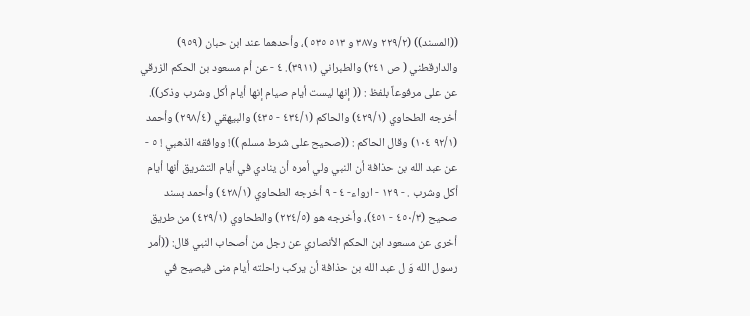((المسند)) (٢٢٩/٢ و٣٨٧ و ٥١٣ ٥٣٥ )، وأحدهما عند ابن حبان (٩٥٩) والدارقطني ( ص ٢٤١) والطبراني (٣٩١١). ٤ - عن أم مسعود بن الحكم الزرقي عن على مرفوعاً بلفظ : (( إنها ليست أيام صيام إنها أيام أكل وشرب وذكر)). أخرجه الطحاوي (٤٢٩/١) والحاكم (٤٣٤/١ - ٤٣٥) والبيهقي (٢٩٨/٤) وأحمد (٩٢/١ ١٠٤) وقال الحاكم : ((صحيح على شرط مسلم ))! ووافقه الذهبي ! ٥ - عن عبد الله بن حذافة أن النبي ولي أمره أن ينادي في أيام التشريق أنها أيام أكل وشرب . - ١٢٩ - ارواء- ٤ - ٩ أخرجه الطحاوي (٤٢٨/١) وأحمد بسند صحيح (٤٥٠/٣ - ٤٥١)، وأخرجه هو (٢٢٤/٥) والطحاوي (٤٢٩/١) من طريق أخرى عن مسعود ابن الحكم الأنصاري عن رجل من أصحاب النبي قال: ((أمر رسول الله وَ ل عبد الله بن حذافة أن يركب راحلته أيام منى فيصيح في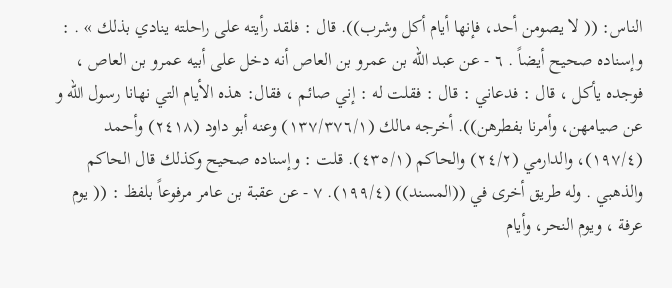الناس: (( لا يصومن أحد، فإنها أيام أكل وشرب)). قال : فلقد رأيته على راحلته ینادي بذلك » . : وإسناده صحيح أيضاً . ٦ - عن عبد الله بن عمرو بن العاص أنه دخل على أبيه عمرو بن العاص ، فوجده يأكل ، قال : فدعاني : قال : فقلت له : إني صائم ، فقال: هذه الأيام التي نهانا رسول الله و عن صيامهن، وأمرنا بفطرهن)). أخرجه مالك (١٣٧/٣٧٦/١) وعنه أبو داود (٢٤١٨) وأحمد (١٩٧/٤)، والدارمي (٢٤/٢) والحاكم (٤٣٥/١). قلت : وإسناده صحيح وكذلك قال الحاكم والذهبي . وله طريق أخرى في ((المسند)) (١٩٩/٤). ٧ - عن عقبة بن عامر مرفوعاً بلفظ : (( يوم عرفة ، ويوم النحر، وأيام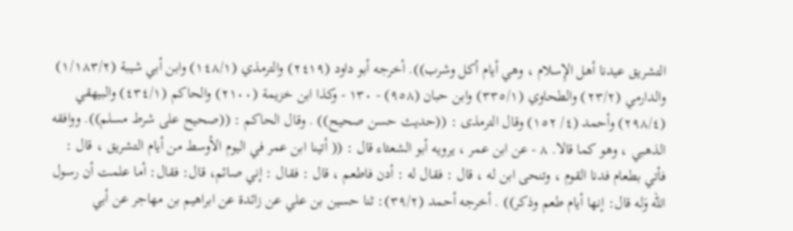التشريق عيدنا أهل الإِسلام ، وهي أيام أكل وشرب)). أخرجه أبو داود (٢٤١٩) والترمذي (١٤٨/١) وابن أبي شيبة (١/١٨٣/٢) والدارمي (٢٣/٢) والطحاوي (٣٣٥/١) وابن حبان (٩٥٨) - ١٣٠ - وكذا ابن خزيمة (٢١٠٠) والحاكم (٤٣٤/١) والبيهقي (٢٩٨/٤) وأحمد (٤/ ١٥٢) وقال الترمذى : ((حديث حسن صحيح)) . وقال الحاكم : ((صحيح على شرط مسلم)). ووافقه الذهبي ، وهو كما قالا. ٨ - عن ابن عمر ، يرويه أبو الشعثاء قال : (( أتينا ابن عمر في اليوم الأوسط من أيام التشريق ، قال : فأتي بطعام فدنا القوم ، وتنحى ابن له ، قال : فقال له : أدن فاطعم ، قال : فقال : إني صائم، قال: فقال: أما علمت أن رسول الله وَله قال: إنها أيام طعم وذكر)) . أخرجه أحمد (٣٩/٢): ثنا حسين بن علي عن زائدة عن ابراهيم بن مهاجر عن أبي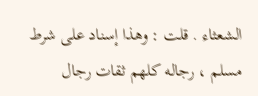الشعثاء . قلت : وهذا إسناد على شرط مسلم ، رجاله كلهم ثقات رجال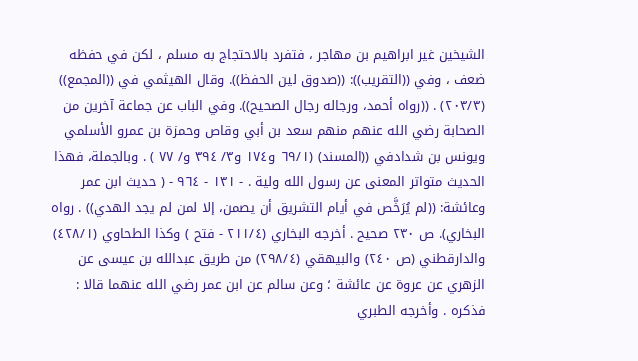الشيخين غير ابراهيم بن مهاجر ، فتفرد بالاحتجاج به مسلم ، لكن في حفظه ضعف ، وفي ((التقريب)): ((صدوق لين الحفظ)). وقال الهيثمي في ((المجمع)) (٢٠٣/٣) . ((رواه أحمد، ورجاله رجال الصحيح)). وفي الباب عن جماعة آخرين من الصحابة رضي الله عنهم منهم سعد بن أبي وقاص وحمزة بن عمرو الأسلمي ويونس بن شدادفي ((المسند) (٦٩/١ و١٧٤ و٣/ ٣٩٤ و/ ٧٧ ) . وبالجملة، فهذا الحديث متواتر المعنى عن رسول الله ولية . - ١٣١ - ٩٦٤ - ( حديث ابن عمر وعائشة: ((لم يُرَخَّص في أيام التشريق أن يصمن، إلا لمن لم يجد الهدي)) . رواه البخاري). ص ٢٣٠ صحيح . أخرجه البخاري (٢١١/٤ - فتح ) وكذا الطحاوي (٤٢٨/١) والدارقطني (ص ٢٤٠) والبيهقي (٢٩٨/٤) من طريق عبدالله بن عيسى عن الزهري عن عروة عن عائشة ؛ وعن سالم عن ابن عمر رضي الله عنهما قالا : فذكره . وأخرجه الطبري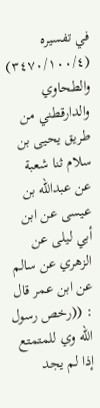في تفسيره (٣٤٧٠/١٠٠/٤) والطحاوي والدارقطني من طريق يحيى بن سلام ثنا شعبة عن عبدالله بن عيسى عن ابن أبي ليلى عن الزهري عن سالم عن ابن عمر قال : ((رخص رسول الله وي للمتمتع إذا لم يجد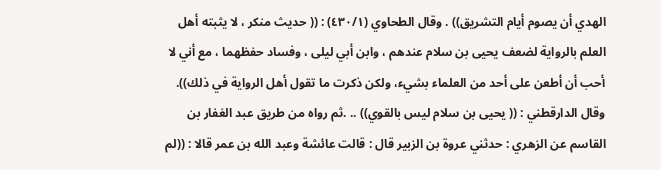الهدي أن يصوم أيام التشريق)) . وقال الطحاوي (٤٣٠/١) : (( حديث منكر ، لا يثبته أهل العلم بالرواية لضعف يحيى بن سلام عندهم ، وابن أبي ليلى ، وفساد حفظهما ، مع أني لا أحب أن أطعن على أحد من العلماء بشيء، ولكن ذكرت ما تقول أهل الرواية في ذلك)). وقال الدارقطني : (( يحيى بن سلام ليس بالقوي)) .. .ثم رواه من طريق عبد الغفار بن القاسم عن الزهري : حدثني عروة بن الزبير قال : قالت عائشة وعبد الله بن عمر قالا : ((لم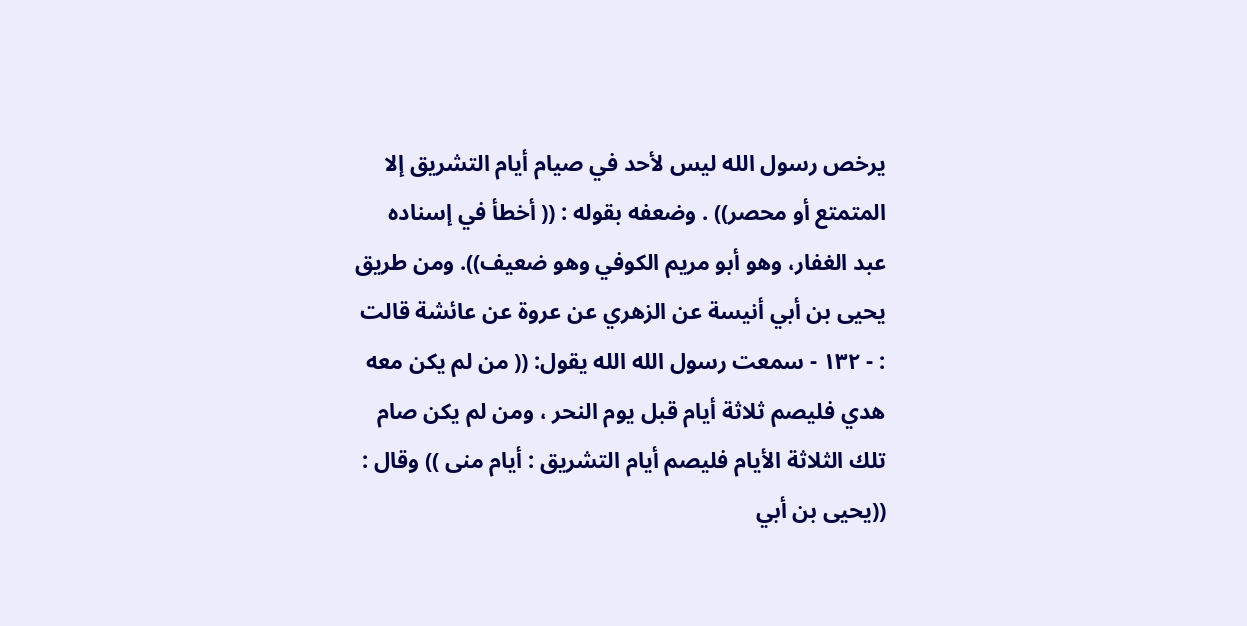يرخص رسول الله ليس لأحد في صيام أيام التشريق إلا المتمتع أو محصر)) . وضعفه بقوله : (( أخطأ في إسناده عبد الغفار، وهو أبو مريم الكوفي وهو ضعيف)). ومن طريق يحيى بن أبي أنيسة عن الزهري عن عروة عن عائشة قالت : - ١٣٢ - سمعت رسول الله الله يقول: (( من لم يكن معه هدي فليصم ثلاثة أيام قبل يوم النحر ، ومن لم يكن صام تلك الثلاثة الأيام فليصم أيام التشريق : أيام منى )) وقال : ((يحيى بن أبي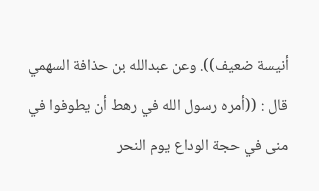أنيسة ضعيف)). وعن عبدالله بن حذافة السهمي قال : ((أمره رسول الله في رهط أن يطوفوا في منى في حجة الوداع يوم النحر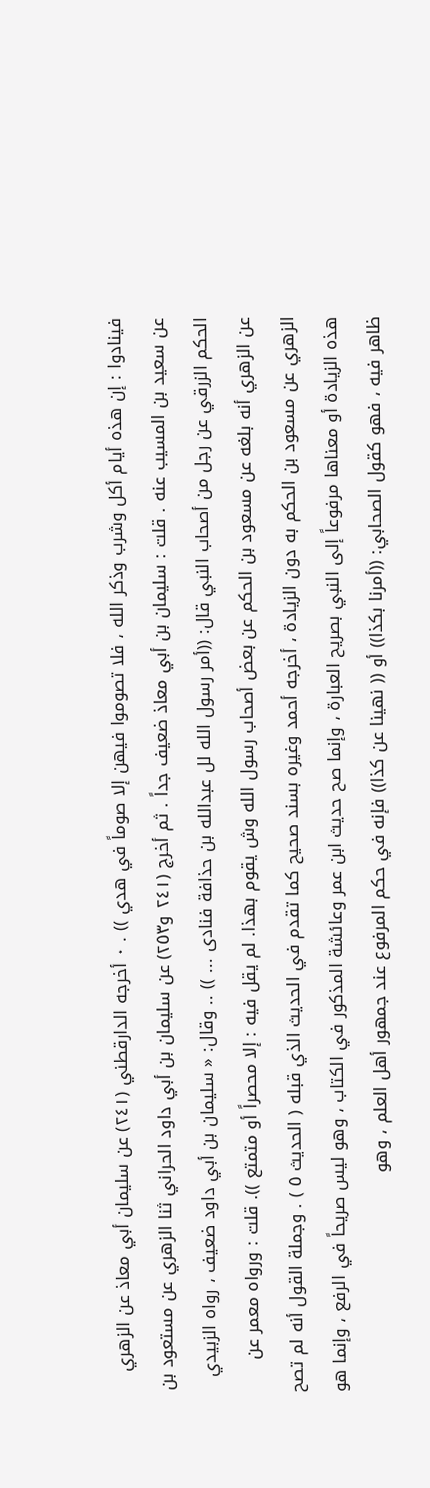فينادوا : إن هذه أيام أكل وشرب وذكر الله ، فلا تصوموا فيهن إلا صوماً في هدي )) . ٠ أخرجه الدارقطني (٢٤١) عن سليمان أبي معاذ عن الزهري عن سعيد بن المسيب عنه . قلت : سليمان بن أبي معاذ ضعيف جداً . ثم أخرج (٢٤١ و٢٥٣) عن سليمان بن أبي داود الحراني ثنا الزهري عن مستعود بن الحكم الزرقي عن رجل من أصحاب النبي قال: ((أمر رسول الله لل عبدالله بن حذافة فنادى ... )) .. وقال: « سلیمان بن أبي داود ضعيف ، رواه الزبيدي عن الزهري أنه بلغه عن مسعود بن الحكم عن بعض أصحاب رسول الله وش يقوم بهذا. لم يقل فيه : إلا محصراً أو متمتع )). قلت : ورواه معمر عن الزهري عن مسعود بن الحكم به دون الزيادة ، أخرجه أحمد وغيره بسند صحيح كما تقدم في الحديث الذي قبله ( الحديث ٥ ) . وجملة القول أنه لم تصح هذه الزيادة أو معناها مرفوعاً إلى النبي بصريح العبارة ، وإنما صح حديث ابن عمر وعائشة المذكور في الكتاب ، وهو ليس صريحاً في الرفع ، وإنما هو ظاهر فيه ، فهو كقول الصحابي: ((أمرنا بكذا)) أو (( نهينا عن كذا)) فإنه في حكم المرفوع عند جمهور أهل العلم ، وهو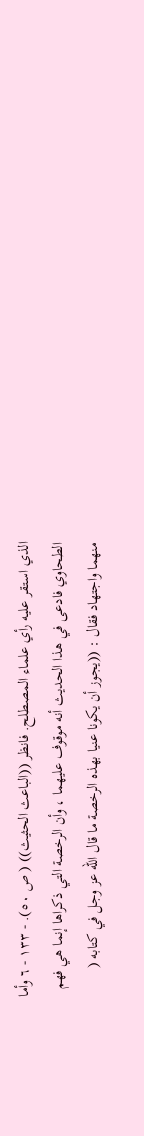الذي استقر عليه رأي علماء المصطلح. فانظر ((الباعث الحثيث)) ( ص ٥٠). - ١٣٣ - ٦ وأما الطحاوي فادعى في هذا الحديث أنه موقوف عليهما ، وأن الرخصة التي ذكراها إنما هي فهم منهما واجتهاد فقال : ((يجوز أن يكونا عنيا بهذه الرخصة ما قال الله عز وجل في كتابه (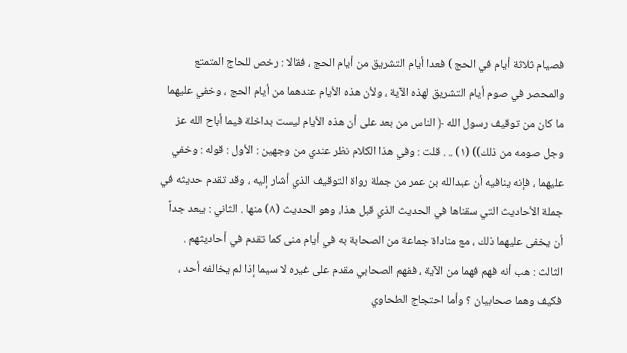فصيام ثلاثة أيام في الحج ) فعدا أيام التشريق من أيام الحج ، فقالا : رخص للحاج المتمتع والمحصر في صوم أيام التشريق لهذه الآية ، ولأن هذه الأيام عندهما من أيام الحج ، وخفي عليهما ما كان من توقيف رسول الله ﴿ الناس من بعد على أن هذه الأيام ليست بداخلة فيما أباح الله عز وجل صومه من ذلك)) (١) .. . قلت : وفي هذا الكلام نظر عندي من وجهين : الأول : قوله : وخفي عليهما ، فإنه ينافيه أن عبدالله بن عمر من جملة رواة التوقيف الذي أشار إليه ، وقد تقدم حديثه في جملة الأحاديث التي سقناها في الحديث الذي قبل هذا، وهو الحديث (٨) منها . الثاني : يبعد جداً أن يخفى عليهما ذلك ، مع مناداة جماعة من الصحابة به في أيام منى كما تقدم في أحاديثهم . الثالث : هب أنه فهم فهما من الآية ، ففهم الصحابي مقدم على غيره لا سيما إذا لم يخالفه أحد ، فكيف وهما صحابيان ؟ وأما احتجاج الطحاوي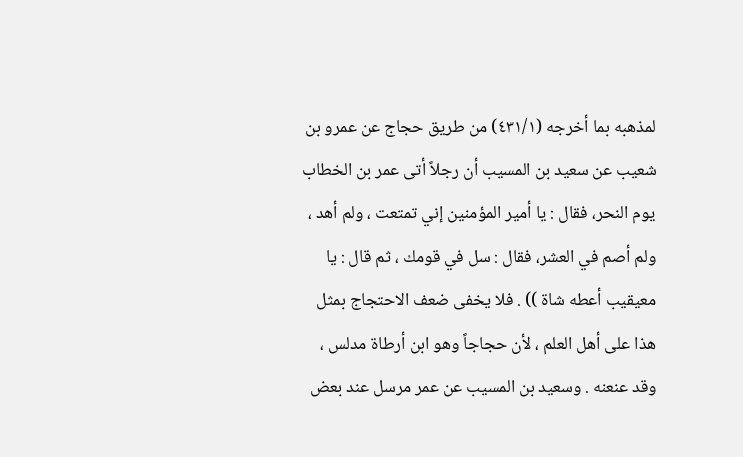لمذهبه بما أخرجه (٤٣١/١) من طريق حجاج عن عمرو بن شعيب عن سعيد بن المسيب أن رجلاً أتى عمر بن الخطاب يوم النحر، فقال : يا أمير المؤمنين إني تمتعت ، ولم أهد ، ولم أصم في العشر، فقال : سل في قومك ، ثم قال : يا معيقيب أعطه شاة )) . فلا يخفى ضعف الاحتجاج بمثل هذا على أهل العلم ، لأن حجاجاً وهو ابن أرطاة مدلس ، وقد عنعنه . وسعيد بن المسيب عن عمر مرسل عند بعض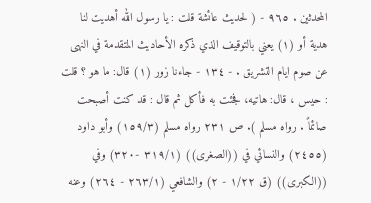المحدثين . ٩٦٥ - ( لحديث عائشة قلت : يا رسول الله أهديت لنا هدية أو (١) يعني بالتوقيف الذي ذكره الأحاديث المتقدمة في النهى عن صوم ايام التشريق . - ١٣٤ - جاءنا زور (١) قال: ما هو ؟ قلت : حيس ، قال: هاتيه، فجئت به فأكل ثم قال : قد كنت أصبحت صائماً . رواه مسلم ). ص ٢٣١ رواه مسلم (١٥٩/٣) وأبو داود (٢٤٥٥) والنسائي في ((الصغرى)) (٣١٩/١ -٣٢٠) وفي ((الكبرى)) (ق ١/٢٢ - ٢) والشافعي (٢٦٣/١ - ٢٦٤) وعنه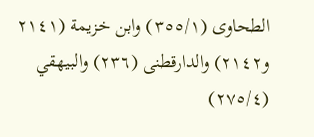الطحاوى (٣٥٥/١) وابن خزيمة (٢١٤١ و٢١٤٢) والدارقطنى (٢٣٦) والبيهقي (٢٧٥/٤)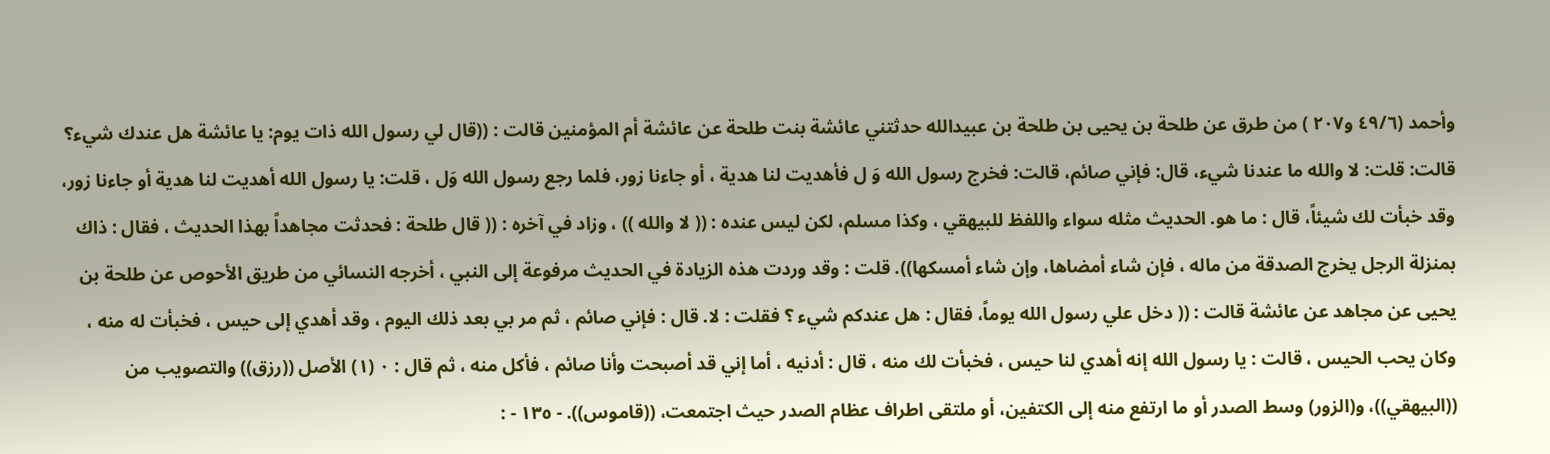وأحمد (٤٩/٦ و٢٠٧ ) من طرق عن طلحة بن يحيى بن طلحة بن عبيدالله حدثتني عائشة بنت طلحة عن عائشة أم المؤمنين قالت : ((قال لي رسول الله ذات يوم: يا عائشة هل عندك شيء؟ قالت: قلت: لا والله ما عندنا شيء، قال: فإني صائم، قالت: فخرج رسول الله وَ ل فأهديت لنا هدية ، أو جاءنا زور، فلما رجع رسول الله وَل ، قلت: يا رسول الله أهديت لنا هدية أو جاءنا زور، وقد خبأت لك شيئاً، قال : ما هو. الحديث مثله سواء واللفظ للبيهقي ، وكذا مسلم، لكن ليس عنده : (( لا والله )) ، وزاد في آخره : (( قال طلحة : فحدثت مجاهداً بهذا الحديث ، فقال : ذاك بمنزلة الرجل يخرج الصدقة من ماله ، فإن شاء أمضاها، وإن شاء أمسكها)). قلت : وقد وردت هذه الزيادة في الحديث مرفوعة إلى النبي ، أخرجه النسائي من طريق الأحوص عن طلحة بن يحيى عن مجاهد عن عائشة قالت : (( دخل علي رسول الله يوماً، فقال : هل عندكم شيء ؟ فقلت : لا. قال : فإني صائم ، ثم مر بي بعد ذلك اليوم ، وقد أهدي إلى حيس ، فخبأت له منه ، وكان يحب الحيس ، قالت : يا رسول الله إنه أهدي لنا حيس ، فخبأت لك منه ، قال : أدنيه ، أما إني قد أصبحت وأنا صائم ، فأكل منه ، ثم قال : ٠ (١) الأصل ((رزق)) والتصويب من ((البيهقي))، و(الزور) وسط الصدر أو ما ارتفع منه إلى الكتفين، أو ملتقى اطراف عظام الصدر حيث اجتمعت، ((قاموس)). - ١٣٥ - :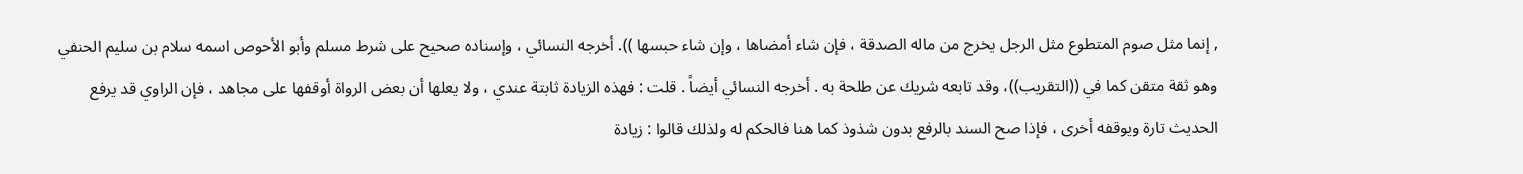, إنما مثل صوم المتطوع مثل الرجل يخرج من ماله الصدقة ، فإن شاء أمضاها ، وإن شاء حبسها )). أخرجه النسائي ، وإسناده صحيح على شرط مسلم وأبو الأحوص اسمه سلام بن سليم الحنفي وهو ثقة متقن كما في ((التقريب))، وقد تابعه شريك عن طلحة به . أخرجه النسائي أيضاً . قلت : فهذه الزيادة ثابتة عندي ، ولا يعلها أن بعض الرواة أوقفها على مجاهد ، فإن الراوي قد يرفع الحديث تارة ويوقفه أخرى ، فإذا صح السند بالرفع بدون شذوذ كما هنا فالحكم له ولذلك قالوا : زيادة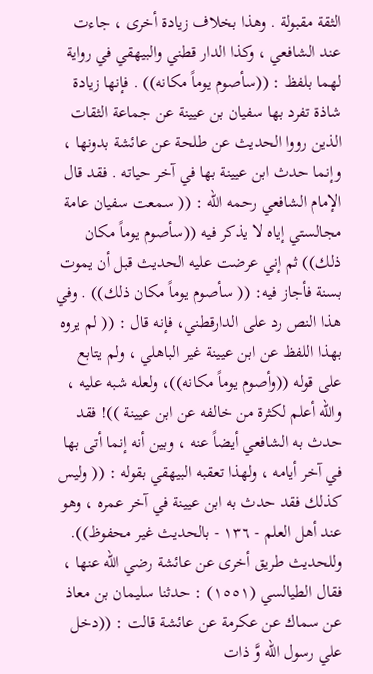الثقة مقبولة . وهذا بخلاف زيادة أخرى ، جاءت عند الشافعي ، وكذا الدار قطني والبيهقي في رواية لهما بلفظ : ((سأصوم يوماً مكانه)) . فإنها زيادة شاذة تفرد بها سفيان بن عيينة عن جماعة الثقات الذين رووا الحديث عن طلحة عن عائشة بدونها ، وإنما حدث ابن عيينة بها في آخر حياته . فقد قال الإمام الشافعي رحمه الله : (( سمعت سفيان عامة مجالستي إياه لا يذكر فيه ((سأصوم يوماً مكان ذلك)) ثم إني عرضت عليه الحديث قبل أن يموت بسنة فأجاز فيه: (( سأصوم يوماً مكان ذلك)) . وفي هذا النص رد على الدارقطني، فإنه قال : (( لم يروه بهذا اللفظ عن ابن عيينة غير الباهلي ، ولم يتابع على قوله ((وأصوم يوماً مكانه))، ولعله شبه عليه ، والله أعلم لكثرة من خالفه عن ابن عيينة ))! فقد حدث به الشافعي أيضاً عنه ، وبين أنه إنما أتى بها في آخر أيامه ، ولهذا تعقبه البيهقي بقوله : (( وليس كذلك فقد حدث به ابن عيينة في آخر عمره ، وهو عند أهل العلم - ١٣٦ - بالحديث غير محفوظ)). وللحديث طريق أخرى عن عائشة رضي الله عنها ، فقال الطيالسي (١٥٥١) : حدثنا سليمان بن معاذ عن سماك عن عكرمة عن عائشة قالت : ((دخل علي رسول اللّه وَّ ذات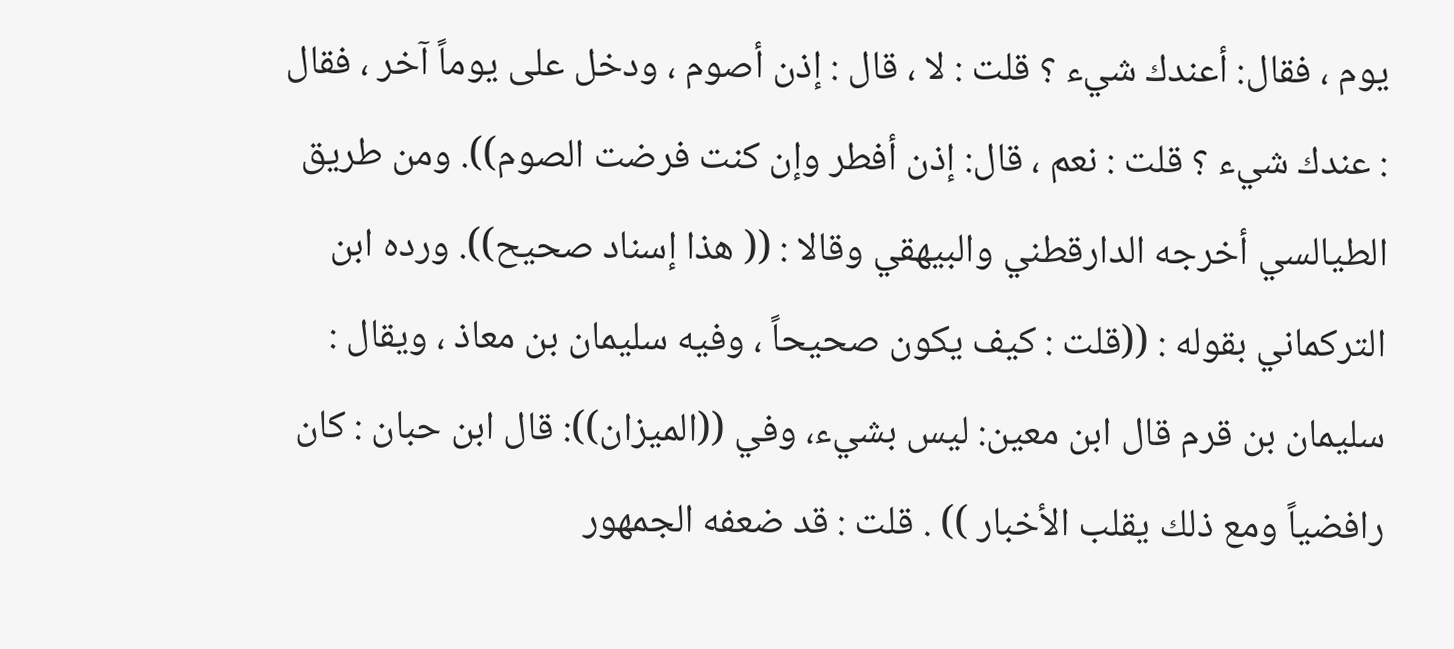يوم ، فقال: أعندك شيء ؟ قلت : لا ، قال : إذن أصوم ، ودخل على يوماً آخر ، فقال : عندك شيء ؟ قلت : نعم ، قال: إذن أفطر وإن كنت فرضت الصوم)). ومن طريق الطيالسي أخرجه الدارقطني والبيهقي وقالا : (( هذا إسناد صحيح)). ورده ابن التركماني بقوله : ((قلت : كيف يكون صحيحاً ، وفيه سليمان بن معاذ ، ويقال : سليمان بن قرم قال ابن معين: ليس بشيء، وفي ((الميزان)): قال ابن حبان : كان رافضياً ومع ذلك يقلب الأخبار )) . قلت : قد ضعفه الجمهور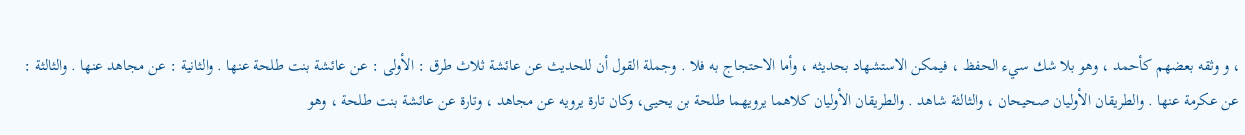، و وثقه بعضهم کأحمد ، وهو بلا شك سيء الحفظ ، فيمكن الاستشهاد بحديثه ، وأما الاحتجاج به فلا . وجملة القول أن للحديث عن عائشة ثلاث طرق : الأولى : عن عائشة بنت طلحة عنها . والثانية : عن مجاهد عنها . والثالثة : عن عكرمة عنها . والطريقان الأوليان صحيحان ، والثالثة شاهد . والطريقان الأوليان كلاهما يرويهما طلحة بن يحيى، وكان تارة يرويه عن مجاهد ، وتارة عن عائشة بنت طلحة ، وهو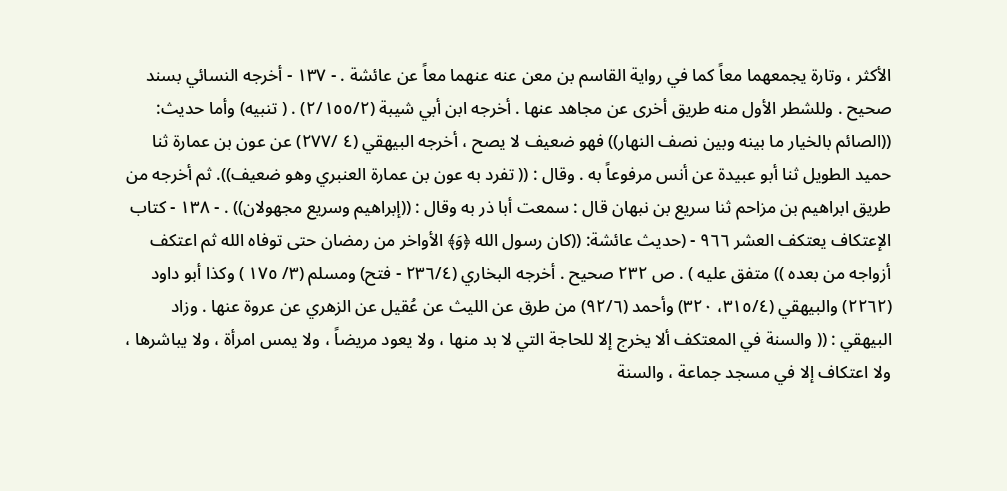الأكثر ، وتارة يجمعهما معاً كما في رواية القاسم بن معن عنه عنهما معاً عن عائشة . - ١٣٧ - أخرجه النسائي بسند صحيح . وللشطر الأول منه طريق أخرى عن مجاهد عنها . أخرجه ابن أبي شيبة (٢/١٥٥/٢) . ( تنبيه) وأما حديث: ((الصائم بالخيار ما بينه وبين نصف النهار)) فهو ضعيف لا يصح ، أخرجه البيهقي (٤ /٢٧٧) عن عون بن عمارة ثنا حميد الطويل ثنا أبو عبيدة عن أنس مرفوعاً به . وقال : (( تفرد به عون بن عمارة العنبري وهو ضعيف)). ثم أخرجه من طريق ابراهيم بن مزاحم ثنا سريع بن نبهان قال : سمعت أبا ذر به وقال : ((إبراهيم وسريع مجهولان)) . - ١٣٨ - كتاب الإعتكاف يعتكف العشر ٩٦٦ - (حديث عائشة: ((كان رسول الله ﴿وَ﴾ الأواخر من رمضان حتى توفاه الله ثم اعتكف أزواجه من بعده )) متفق عليه ) . ص ٢٣٢ صحيح . أخرجه البخاري (٢٣٦/٤ - فتح) ومسلم (٣/ ١٧٥ ) وكذا أبو داود (٢٢٦٢) والبيهقي (٣١٥/٤، ٣٢٠) وأحمد (٩٢/٦) من طرق عن الليث عن عُقيل عن الزهري عن عروة عنها . وزاد البيهقي : (( والسنة في المعتكف ألا يخرج إلا للحاجة التي لا بد منها ، ولا يعود مريضاً ، ولا يمس امرأة ، ولا يباشرها ، ولا اعتكاف إلا في مسجد جماعة ، والسنة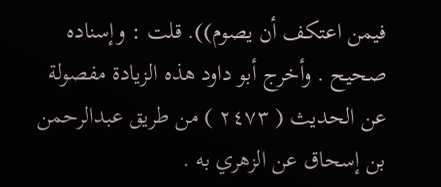فيمن اعتكف أن يصوم)). قلت : وإسناده صحيح . وأخرج أبو داود هذه الزيادة مفصولة عن الحديث ( ٢٤٧٣ ) من طريق عبدالرحمن بن إسحاق عن الزهري به .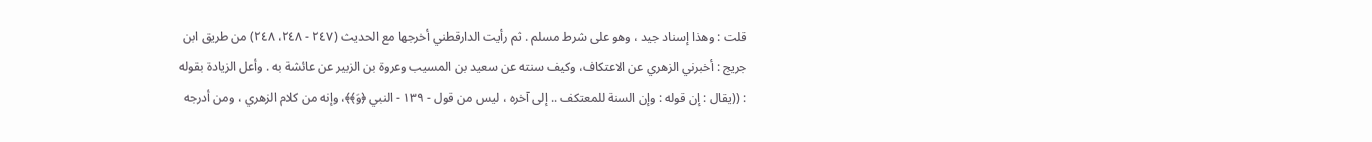قلت : وهذا إسناد جيد ، وهو على شرط مسلم . ثم رأيت الدارقطني أخرجها مع الحديث (٢٤٧ - ٢٤٨، ٢٤٨) من طريق ابن جريج : أخبرني الزهري عن الاعتكاف، وكيف سنته عن سعيد بن المسيب وعروة بن الزبير عن عائشة به . وأعل الزيادة بقوله : ((يقال : إن قوله : وإن السنة للمعتكف .. إلى آخره ، ليس من قول - ١٣٩ - النبي ﴿وَ﴾﴾، وإنه من كلام الزهري ، ومن أدرجه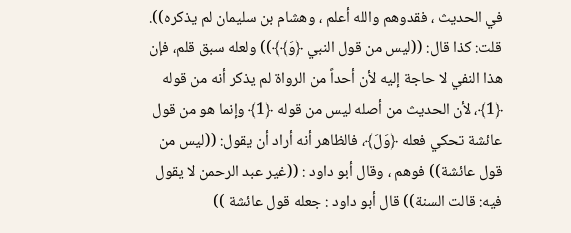في الحديث ، فقدوهم والله أعلم ، وهشام بن سليمان لم يذكره)). قلت: كذا قال: ((ليس من قول النبي ﴿وَ﴾﴾)) ولعله سبق قلم، فإن هذا النفي لا حاجة إليه لأن أحداً من الرواة لم يذكر أنه من قوله ﴿1﴾، لأن الحديث من أصله ليس من قوله ﴿1﴾ وإنما هو من قول عائشة تحكي فعله ﴿وَلَ﴾، فالظاهر أنه أراد أن يقول: ((ليس من قول عائشة)) فوهم ، وقال أبو داود : ((غير عبد الرحمن لا يقول فيه: قالت السنة)) قال أبو داود : جعله قول عائشة ))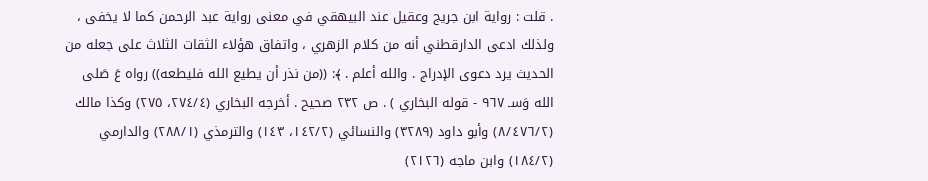. قلت : رواية ابن جريج وعقيل عند البيهقي في معنى رواية عبد الرحمن كما لا يخفى ، ولذلك ادعى الدارقطني أنه من كلام الزهري ، واتفاق هؤلاء الثقات الثلاث على جعله من الحديث يرد دعوى الإدراج . والله أعلم . ﴾: ((من نذر أن يطيع الله فليطعه)) رواه عَ صَلى الله وَسـ ٩٦٧ - قوله البخاري ) . ص ٢٣٢ صحيح . أخرجه البخاري (٢٧٤/٤، ٢٧٥) وكذا مالك (٨/٤٧٦/٢) وأبو داود (٣٢٨٩) والنسائي (١٤٢/٢، ١٤٣) والترمذي (٢٨٨/١) والدارمي (١٨٤/٢) وابن ماجه (٢١٢٦)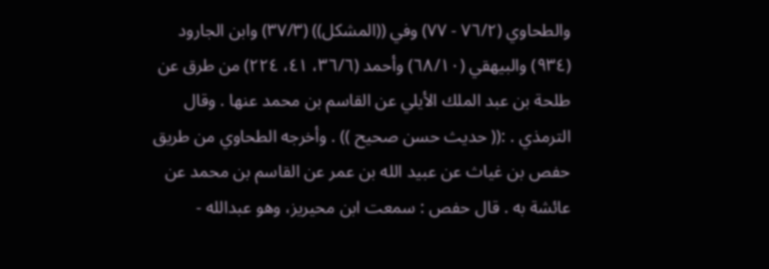والطحاوي (٧٦/٢ - ٧٧) وفي ((المشكل)) (٣٧/٣) وابن الجارود (٩٣٤) والبيهقي (٦٨/١٠) وأحمد (٣٦/٦، ٤١، ٢٢٤) من طرق عن طلحة بن عبد الملك الأيلي عن القاسم بن محمد عنها . وقال الترمذي . :(( حديث حسن صحيح )) . وأخرجه الطحاوي من طريق حفص بن غياث عن عبيد الله بن عمر عن القاسم بن محمد عن عائشة به . قال حفص : سمعت ابن محيريز، وهو عبدالله -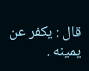قال : يكفر عن يمينه .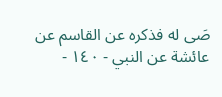صَى له فذكره عن القاسم عن عائشة عن النبي - ١٤٠ -